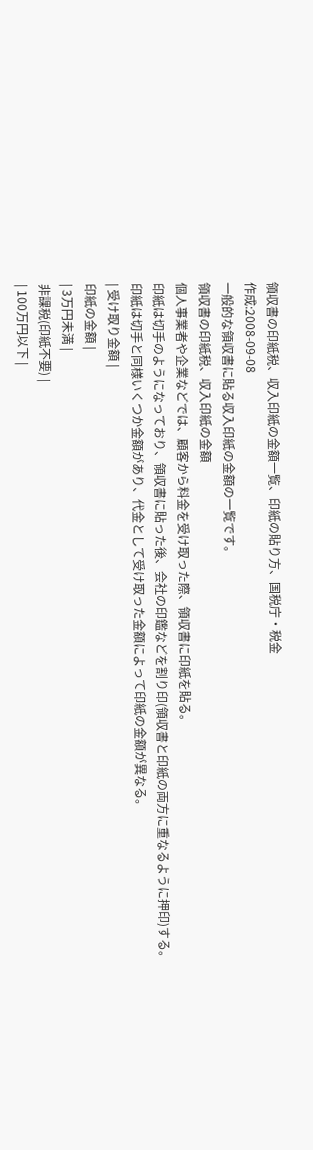領収書の印紙税、収入印紙の金額一覧、印紙の貼り方、国税庁・税金
作成:2008-09-08
一般的な領収書に貼る収入印紙の金額の一覧です。
領収書の印紙税、収入印紙の金額
個人事業者や企業などでは、顧客から料金を受け取った際、領収書に印紙を貼る。
印紙は切手のようになっており、領収書に貼った後、会社の印鑑などを割り印(領収書と印紙の両方に重なるように押印)する。
印紙は切手と同様いくつか金額があり、代金として受け取った金額によって印紙の金額が異なる。
| 受け取り金額 |
印紙の金額 |
| 3万円未満 |
非課税(印紙不要) |
| 100万円以下 |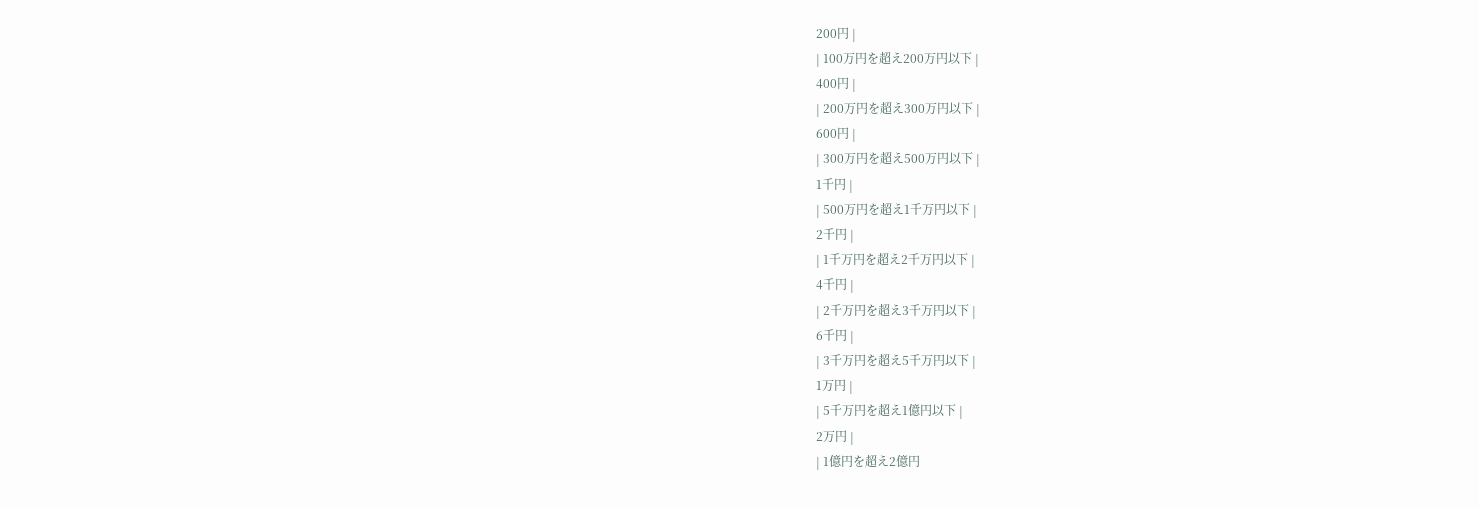200円 |
| 100万円を超え200万円以下 |
400円 |
| 200万円を超え300万円以下 |
600円 |
| 300万円を超え500万円以下 |
1千円 |
| 500万円を超え1千万円以下 |
2千円 |
| 1千万円を超え2千万円以下 |
4千円 |
| 2千万円を超え3千万円以下 |
6千円 |
| 3千万円を超え5千万円以下 |
1万円 |
| 5千万円を超え1億円以下 |
2万円 |
| 1億円を超え2億円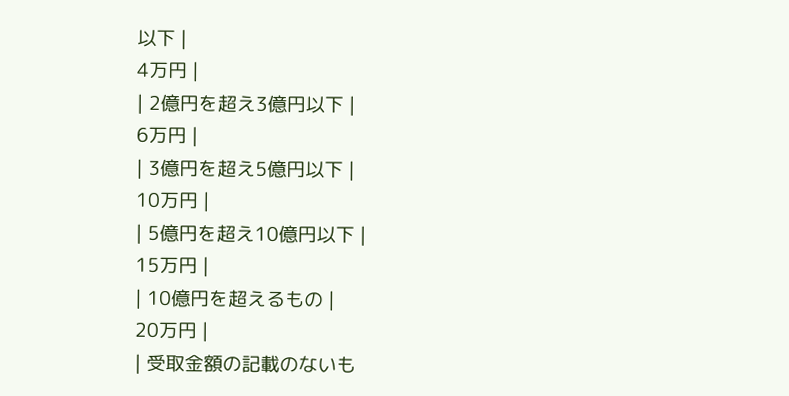以下 |
4万円 |
| 2億円を超え3億円以下 |
6万円 |
| 3億円を超え5億円以下 |
10万円 |
| 5億円を超え10億円以下 |
15万円 |
| 10億円を超えるもの |
20万円 |
| 受取金額の記載のないも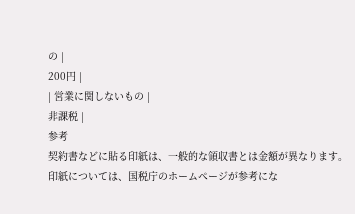の |
200円 |
| 営業に関しないもの |
非課税 |
参考
契約書などに貼る印紙は、一般的な領収書とは金額が異なります。
印紙については、国税庁のホームページが参考にな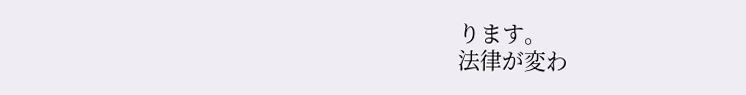ります。
法律が変わ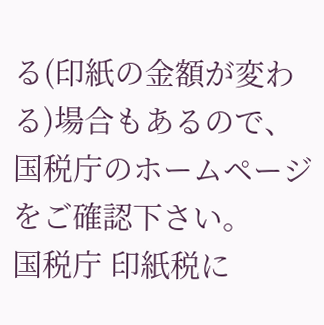る(印紙の金額が変わる)場合もあるので、国税庁のホームページをご確認下さい。
国税庁 印紙税に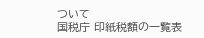ついて
国税庁 印紙税額の一覧表